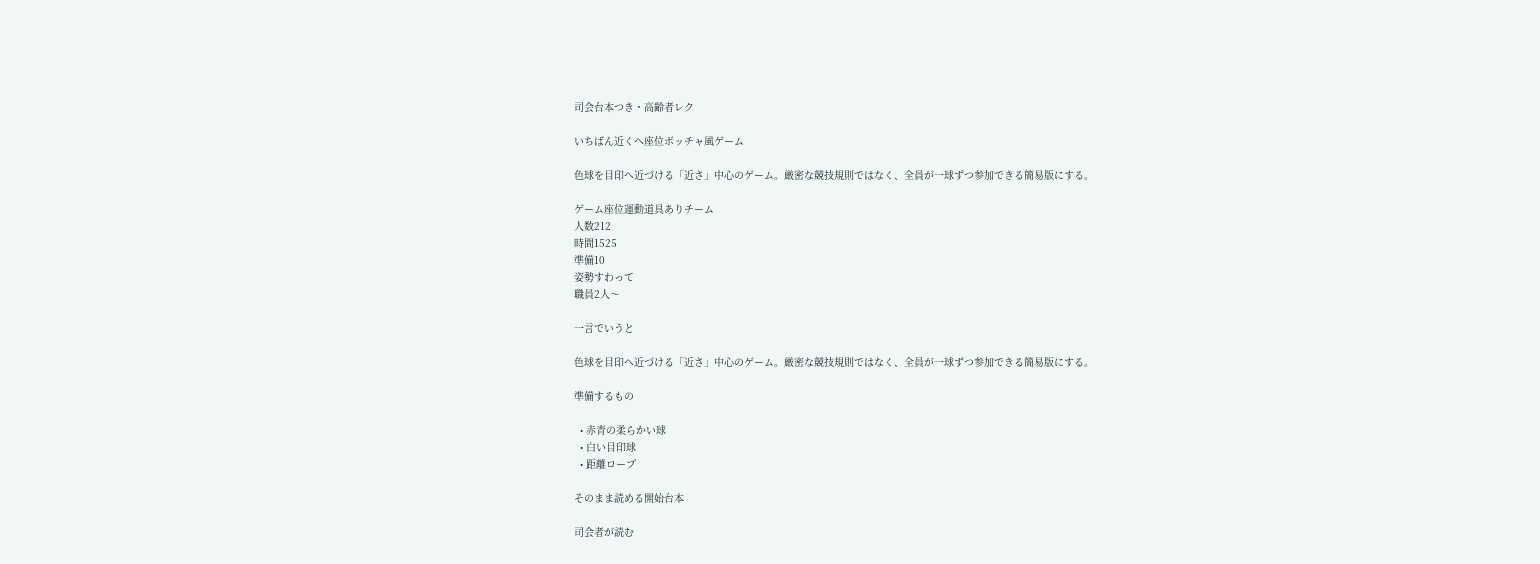司会台本つき・高齢者レク

いちばん近くへ座位ボッチャ風ゲーム

色球を目印へ近づける「近さ」中心のゲーム。厳密な競技規則ではなく、全員が一球ずつ参加できる簡易版にする。

ゲーム座位運動道具ありチーム
人数212
時間1525
準備10
姿勢すわって
職員2人〜

一言でいうと

色球を目印へ近づける「近さ」中心のゲーム。厳密な競技規則ではなく、全員が一球ずつ参加できる簡易版にする。

準備するもの

  • 赤青の柔らかい球
  • 白い目印球
  • 距離ロープ

そのまま読める開始台本

司会者が読む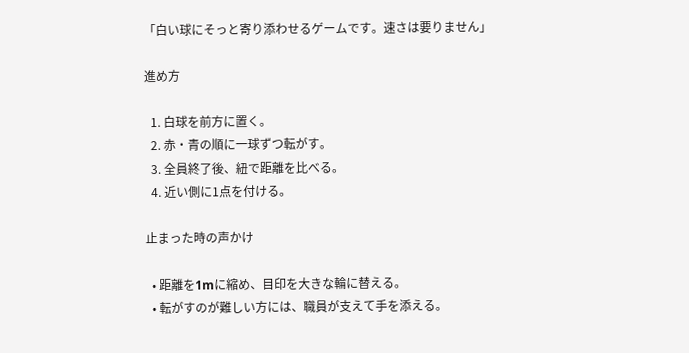「白い球にそっと寄り添わせるゲームです。速さは要りません」

進め方

  1. 白球を前方に置く。
  2. 赤・青の順に一球ずつ転がす。
  3. 全員終了後、紐で距離を比べる。
  4. 近い側に1点を付ける。

止まった時の声かけ

  • 距離を1mに縮め、目印を大きな輪に替える。
  • 転がすのが難しい方には、職員が支えて手を添える。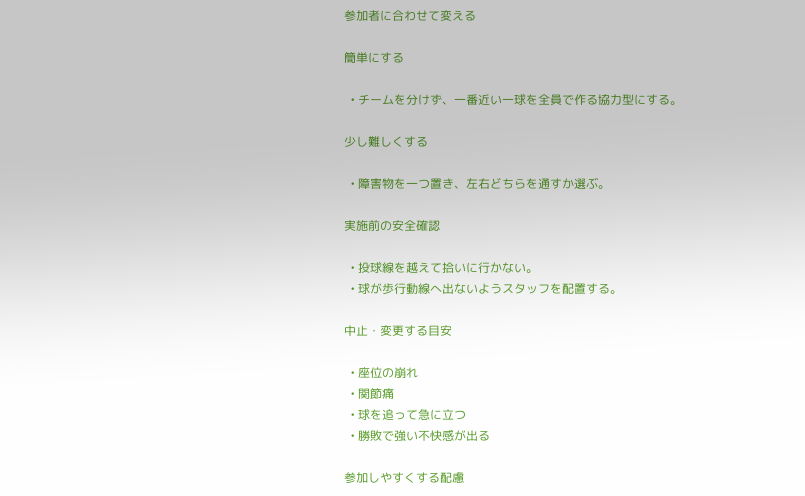参加者に合わせて変える

簡単にする

  • チームを分けず、一番近い一球を全員で作る協力型にする。

少し難しくする

  • 障害物を一つ置き、左右どちらを通すか選ぶ。

実施前の安全確認

  • 投球線を越えて拾いに行かない。
  • 球が歩行動線へ出ないようスタッフを配置する。

中止・変更する目安

  • 座位の崩れ
  • 関節痛
  • 球を追って急に立つ
  • 勝敗で強い不快感が出る

参加しやすくする配慮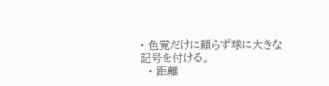• 色覚だけに頼らず球に大きな記号を付ける。
  • 距離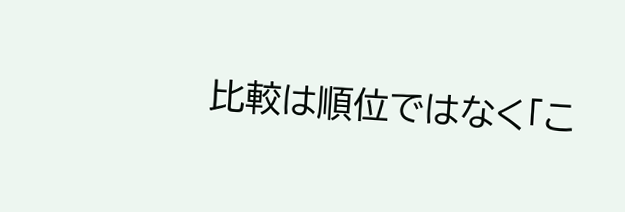比較は順位ではなく「こ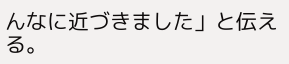んなに近づきました」と伝える。